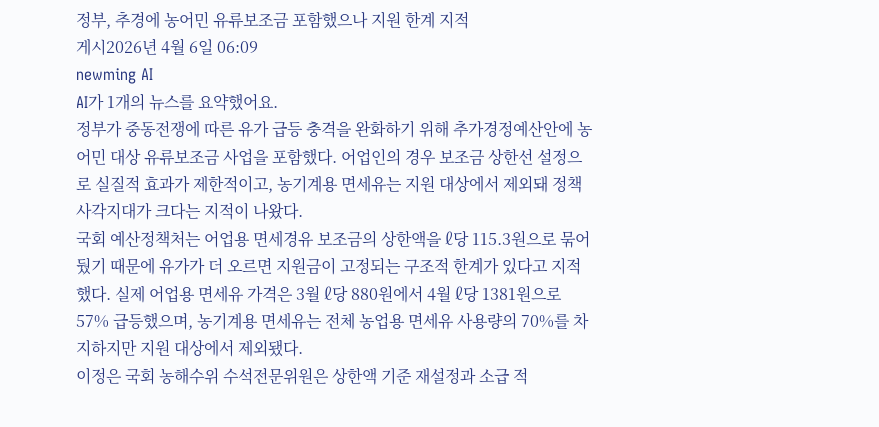정부, 추경에 농어민 유류보조금 포함했으나 지원 한계 지적
게시2026년 4월 6일 06:09
newming AI
AI가 1개의 뉴스를 요약했어요.
정부가 중동전쟁에 따른 유가 급등 충격을 완화하기 위해 추가경정예산안에 농어민 대상 유류보조금 사업을 포함했다. 어업인의 경우 보조금 상한선 설정으로 실질적 효과가 제한적이고, 농기계용 면세유는 지원 대상에서 제외돼 정책 사각지대가 크다는 지적이 나왔다.
국회 예산정책처는 어업용 면세경유 보조금의 상한액을 ℓ당 115.3원으로 묶어뒀기 때문에 유가가 더 오르면 지원금이 고정되는 구조적 한계가 있다고 지적했다. 실제 어업용 면세유 가격은 3월 ℓ당 880원에서 4월 ℓ당 1381원으로 57% 급등했으며, 농기계용 면세유는 전체 농업용 면세유 사용량의 70%를 차지하지만 지원 대상에서 제외됐다.
이정은 국회 농해수위 수석전문위원은 상한액 기준 재설정과 소급 적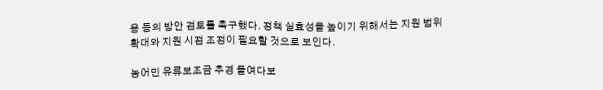용 등의 방안 검토를 촉구했다. 정책 실효성을 높이기 위해서는 지원 범위 확대와 지원 시점 조정이 필요할 것으로 보인다.

농어민 유류보조금 추경 들여다보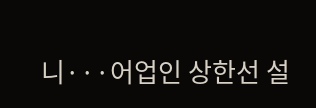니···어업인 상한선 설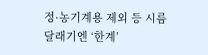정·농기계용 제외 등 시름 달래기엔 ‘한계’